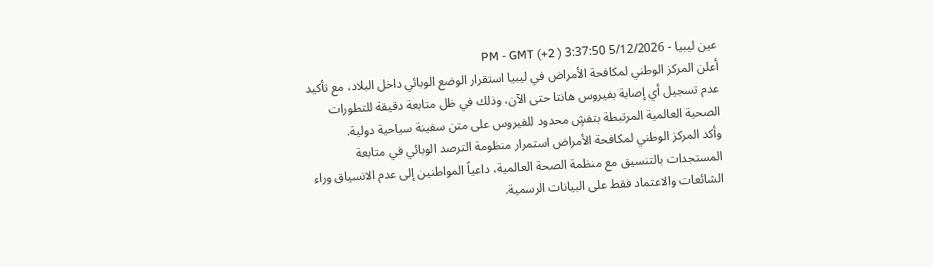عين ليبيا - 5/12/2026 3:37:50 PM - GMT (+2 )
أعلن المركز الوطني لمكافحة الأمراض في ليبيا استقرار الوضع الوبائي داخل البلاد، مع تأكيد عدم تسجيل أي إصابة بفيروس هانتا حتى الآن، وذلك في ظل متابعة دقيقة للتطورات الصحية العالمية المرتبطة بتفشٍ محدود للفيروس على متن سفينة سياحية دولية.
وأكد المركز الوطني لمكافحة الأمراض استمرار منظومة الترصد الوبائي في متابعة المستجدات بالتنسيق مع منظمة الصحة العالمية، داعياً المواطنين إلى عدم الانسياق وراء الشائعات والاعتماد فقط على البيانات الرسمية.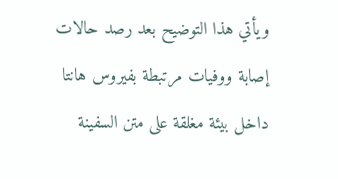ويأتي هذا التوضيح بعد رصد حالات إصابة ووفيات مرتبطة بفيروس هانتا داخل بيئة مغلقة على متن السفينة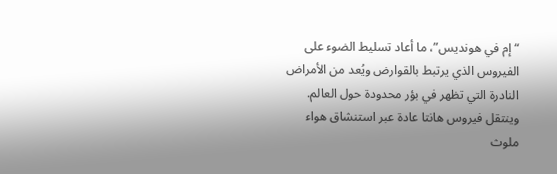“إم في هونديس”، ما أعاد تسليط الضوء على الفيروس الذي يرتبط بالقوارض ويُعد من الأمراض النادرة التي تظهر في بؤر محدودة حول العالم.
وينتقل فيروس هانتا عادة عبر استنشاق هواء ملوث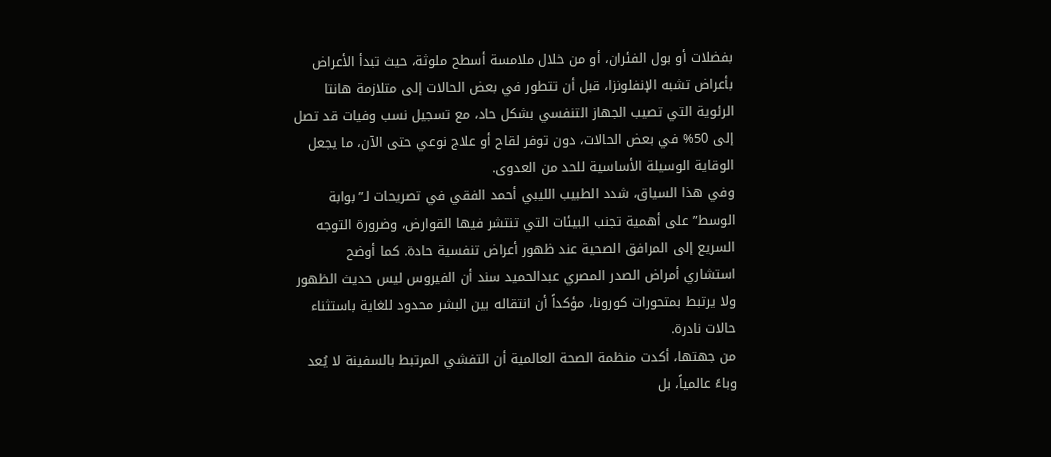بفضلات أو بول الفئران، أو من خلال ملامسة أسطح ملوثة، حيث تبدأ الأعراض بأعراض تشبه الإنفلونزا، قبل أن تتطور في بعض الحالات إلى متلازمة هانتا الرئوية التي تصيب الجهاز التنفسي بشكل حاد، مع تسجيل نسب وفيات قد تصل إلى 50% في بعض الحالات، دون توفر لقاح أو علاج نوعي حتى الآن، ما يجعل الوقاية الوسيلة الأساسية للحد من العدوى.
وفي هذا السياق، شدد الطبيب الليبي أحمد الفقي في تصريحات لـ”بوابة الوسط” على أهمية تجنب البيئات التي تنتشر فيها القوارض، وضرورة التوجه السريع إلى المرافق الصحية عند ظهور أعراض تنفسية حادة. كما أوضح استشاري أمراض الصدر المصري عبدالحميد سند أن الفيروس ليس حديث الظهور ولا يرتبط بمتحورات كورونا، مؤكداً أن انتقاله بين البشر محدود للغاية باستثناء حالات نادرة.
من جهتها، أكدت منظمة الصحة العالمية أن التفشي المرتبط بالسفينة لا يُعد وباءً عالمياً، بل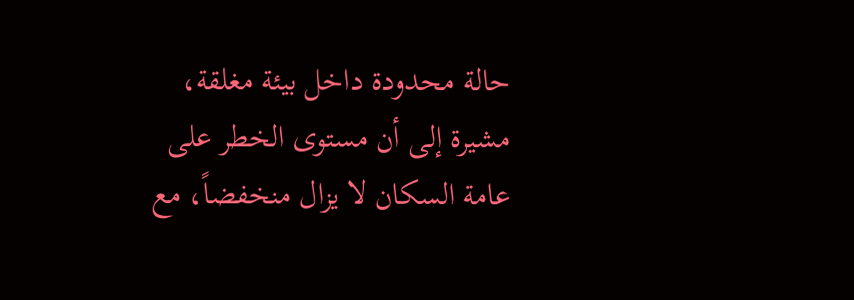حالة محدودة داخل بيئة مغلقة، مشيرة إلى أن مستوى الخطر على عامة السكان لا يزال منخفضاً، مع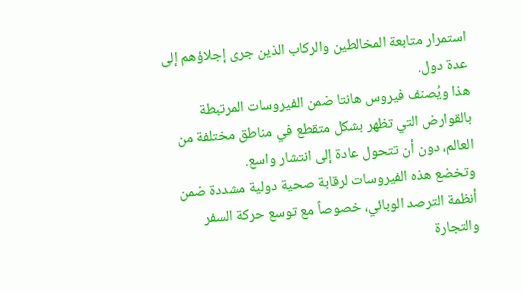استمرار متابعة المخالطين والركاب الذين جرى إجلاؤهم إلى عدة دول.
هذا ويُصنف فيروس هانتا ضمن الفيروسات المرتبطة بالقوارض التي تظهر بشكل متقطع في مناطق مختلفة من العالم، دون أن تتحول عادة إلى انتشار واسع.
وتخضع هذه الفيروسات لرقابة صحية دولية مشددة ضمن أنظمة الترصد الوبائي، خصوصاً مع توسع حركة السفر والتجارة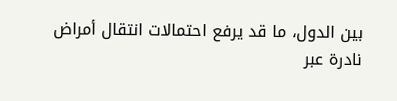بين الدول، ما قد يرفع احتمالات انتقال أمراض نادرة عبر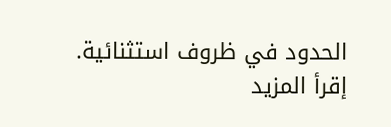الحدود في ظروف استثنائية.
إقرأ المزيد